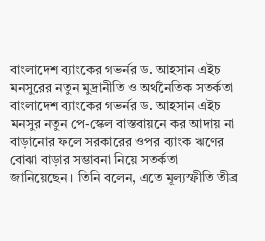বাংলাদেশ ব্যাংকের গভর্নর ড. আহসান এইচ মনসুরের নতুন মুদ্রানীতি ও অর্থনৈতিক সতর্কতা বাংলাদেশ ব্যাংকের গভর্নর ড. আহসান এইচ মনসুর নতুন পে-স্কেল বাস্তবায়নে কর আদায় না বাড়ানোর ফলে সরকারের ওপর ব্যাংক ঋণের বোঝা বাড়ার সম্ভাবনা নিয়ে সতর্কতা জানিয়েছেন। তিনি বলেন, এতে মূল্যস্ফীতি তীব্র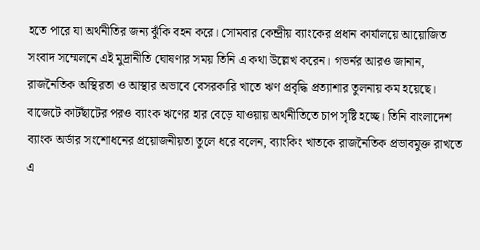হতে পারে যা অর্থনীতির জন্য ঝুঁকি বহন করে। সোমবার কেন্দ্রীয় ব্যাংকের প্রধান কার্যালয়ে আয়োজিত সংবাদ সম্মেলনে এই মুদ্রানীতি ঘোষণার সময় তিনি এ কথা উল্লেখ করেন। গভর্নর আরও জানান, রাজনৈতিক অস্থিরতা ও আস্থার অভাবে বেসরকারি খাতে ঋণ প্রবৃদ্ধি প্রত্যাশার তুলনায় কম হয়েছে। বাজেটে কাটছাঁটের পরও ব্যাংক ঋণের হার বেড়ে যাওয়ায় অর্থনীতিতে চাপ সৃষ্টি হচ্ছে। তিনি বাংলাদেশ ব্যাংক অর্ডার সংশোধনের প্রয়োজনীয়তা তুলে ধরে বলেন, ব্যাংকিং খাতকে রাজনৈতিক প্রভাবমুক্ত রাখতে এ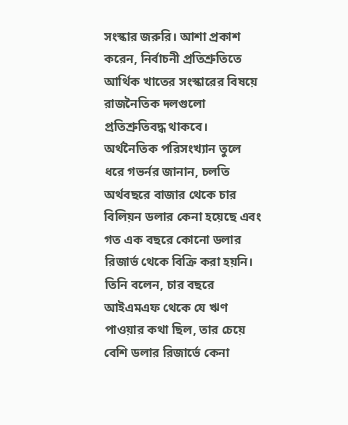সংস্কার জরুরি। আশা প্রকাশ করেন, নির্বাচনী প্রতিশ্রুতিতে আর্থিক খাতের সংস্কারের বিষয়ে রাজনৈতিক দলগুলো প্রতিশ্রুতিবদ্ধ থাকবে। অর্থনৈতিক পরিসংখ্যান তুলে ধরে গভর্নর জানান, চলতি অর্থবছরে বাজার থেকে চার বিলিয়ন ডলার কেনা হয়েছে এবং গত এক বছরে কোনো ডলার রিজার্ভ থেকে বিক্রি করা হয়নি। তিনি বলেন, চার বছরে আইএমএফ থেকে যে ঋণ পাওয়ার কথা ছিল, তার চেয়ে বেশি ডলার রিজার্ভে কেনা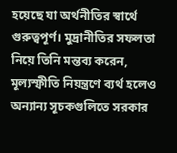হয়েছে যা অর্থনীতির স্বার্থে গুরুত্বপূর্ণ। মুদ্রানীতির সফলতা নিয়ে তিনি মন্তব্য করেন, মূল্যস্ফীতি নিয়ন্ত্রণে ব্যর্থ হলেও অন্যান্য সূচকগুলিতে সরকার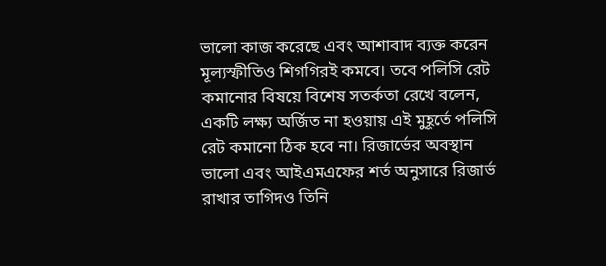ভালো কাজ করেছে এবং আশাবাদ ব্যক্ত করেন মূল্যস্ফীতিও শিগগিরই কমবে। তবে পলিসি রেট কমানোর বিষয়ে বিশেষ সতর্কতা রেখে বলেন, একটি লক্ষ্য অর্জিত না হওয়ায় এই মুহূর্তে পলিসি রেট কমানো ঠিক হবে না। রিজার্ভের অবস্থান ভালো এবং আইএমএফের শর্ত অনুসারে রিজার্ভ রাখার তাগিদও তিনি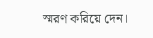স্মরণ করিয়ে দেন।